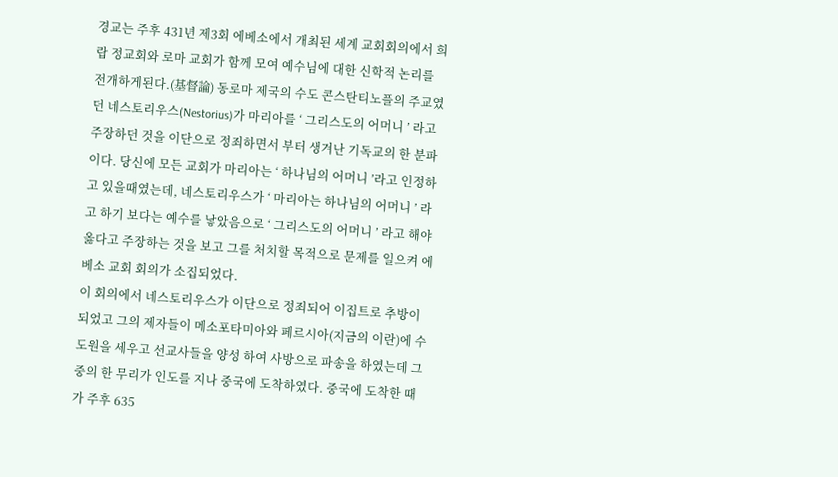경교는 주후 431년 제3회 에베소에서 개최된 세계 교회회의에서 희랍 정교회와 로마 교회가 함께 모여 예수님에 대한 신학적 논리를 전개하게된다.(基督論) 동로마 제국의 수도 콘스탄티노플의 주교였던 네스토리우스(Nestorius)가 마리아를 ‘ 그리스도의 어머니 ’ 라고 주장하던 것을 이단으로 정죄하면서 부터 생겨난 기독교의 한 분파이다. 당신에 모든 교회가 마리아는 ‘ 하나님의 어머니 ’라고 인정하고 있을때였는데, 네스토리우스가 ‘ 마리아는 하나님의 어머니 ’ 라고 하기 보다는 예수를 낳았음으로 ‘ 그리스도의 어머니 ’ 라고 해야 옳다고 주장하는 것을 보고 그를 처치할 목적으로 문제를 일으켜 에베소 교회 회의가 소집되었다.
이 회의에서 네스토리우스가 이단으로 정죄되어 이집트로 추방이 되었고 그의 제자들이 메소포타미아와 페르시아(지금의 이란)에 수도원을 세우고 선교사들을 양성 하여 사방으로 파송을 하였는데 그 중의 한 무리가 인도를 지나 중국에 도착하였다. 중국에 도착한 때가 주후 635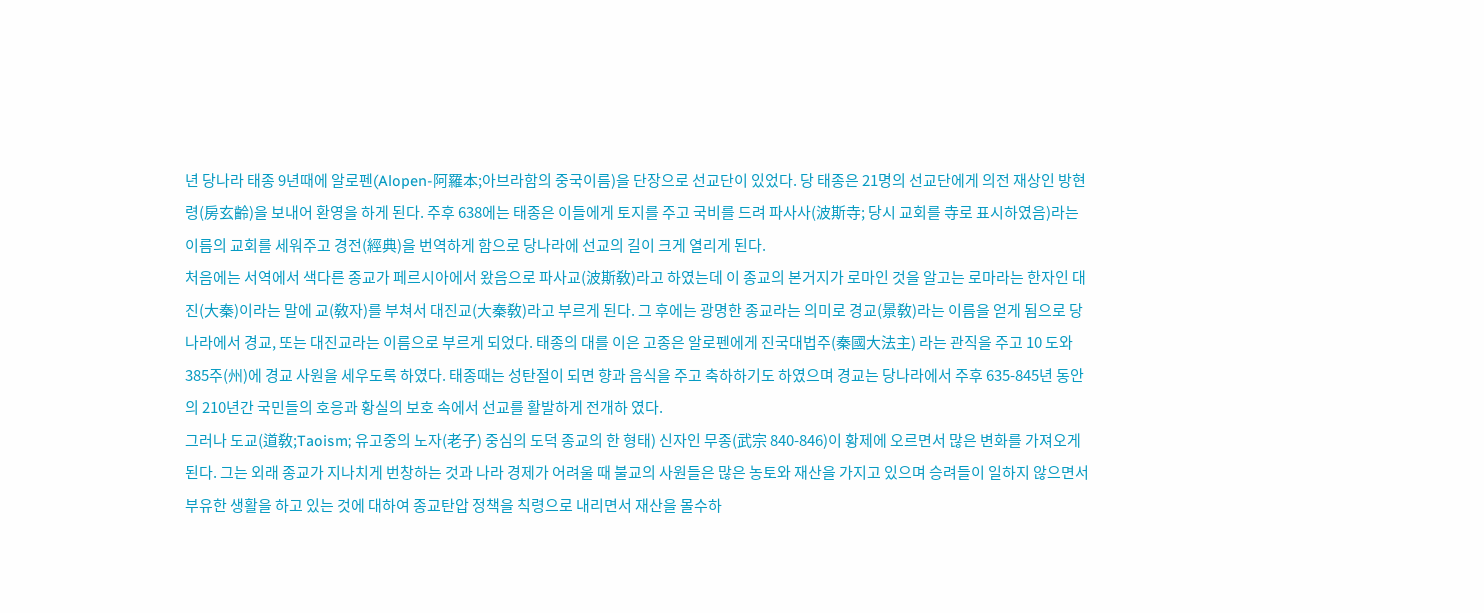년 당나라 태종 9년때에 알로펜(Alopen-阿羅本;아브라함의 중국이름)을 단장으로 선교단이 있었다. 당 태종은 21명의 선교단에게 의전 재상인 방현령(房玄齡)을 보내어 환영을 하게 된다. 주후 638에는 태종은 이들에게 토지를 주고 국비를 드려 파사사(波斯寺; 당시 교회를 寺로 표시하였음)라는 이름의 교회를 세워주고 경전(經典)을 번역하게 함으로 당나라에 선교의 길이 크게 열리게 된다.
처음에는 서역에서 색다른 종교가 페르시아에서 왔음으로 파사교(波斯敎)라고 하였는데 이 종교의 본거지가 로마인 것을 알고는 로마라는 한자인 대진(大秦)이라는 말에 교(敎자)를 부쳐서 대진교(大秦敎)라고 부르게 된다. 그 후에는 광명한 종교라는 의미로 경교(景敎)라는 이름을 얻게 됨으로 당나라에서 경교, 또는 대진교라는 이름으로 부르게 되었다. 태종의 대를 이은 고종은 알로펜에게 진국대법주(秦國大法主) 라는 관직을 주고 10 도와 385주(州)에 경교 사원을 세우도록 하였다. 태종때는 성탄절이 되면 향과 음식을 주고 축하하기도 하였으며 경교는 당나라에서 주후 635-845년 동안의 210년간 국민들의 호응과 황실의 보호 속에서 선교를 활발하게 전개하 였다.
그러나 도교(道敎;Taoism; 유고중의 노자(老子) 중심의 도덕 종교의 한 형태) 신자인 무종(武宗 840-846)이 황제에 오르면서 많은 변화를 가져오게 된다. 그는 외래 종교가 지나치게 번창하는 것과 나라 경제가 어려울 때 불교의 사원들은 많은 농토와 재산을 가지고 있으며 승려들이 일하지 않으면서 부유한 생활을 하고 있는 것에 대하여 종교탄압 정책을 칙령으로 내리면서 재산을 몰수하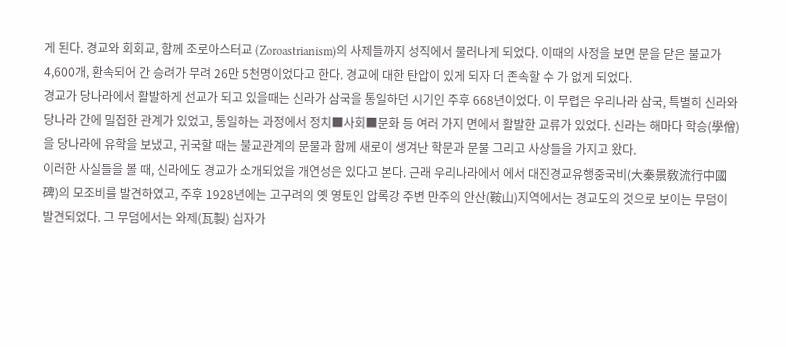게 된다. 경교와 회회교, 함께 조로아스터교 (Zoroastrianism)의 사제들까지 성직에서 물러나게 되었다. 이때의 사정을 보면 문을 닫은 불교가 4,600개, 환속되어 간 승려가 무려 26만 5천명이었다고 한다. 경교에 대한 탄압이 있게 되자 더 존속할 수 가 없게 되었다.
경교가 당나라에서 활발하게 선교가 되고 있을때는 신라가 삼국을 통일하던 시기인 주후 668년이었다. 이 무렵은 우리나라 삼국, 특별히 신라와 당나라 간에 밀접한 관계가 있었고, 통일하는 과정에서 정치■사회■문화 등 여러 가지 면에서 활발한 교류가 있었다. 신라는 해마다 학승(學僧)을 당나라에 유학을 보냈고, 귀국할 때는 불교관계의 문물과 함께 새로이 생겨난 학문과 문물 그리고 사상들을 가지고 왔다.
이러한 사실들을 볼 때, 신라에도 경교가 소개되었을 개연성은 있다고 본다. 근래 우리나라에서 에서 대진경교유행중국비(大秦景敎流行中國碑)의 모조비를 발견하였고, 주후 1928년에는 고구려의 옛 영토인 압록강 주변 만주의 안산(鞍山)지역에서는 경교도의 것으로 보이는 무덤이 발견되었다. 그 무덤에서는 와제(瓦製) 십자가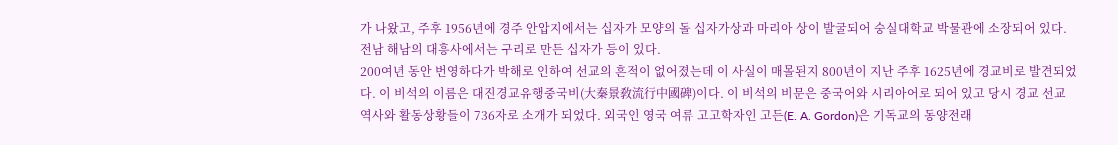가 나왔고, 주후 1956년에 경주 안압지에서는 십자가 모양의 돌 십자가상과 마리아 상이 발굴되어 숭실대학교 박물관에 소장되어 있다. 전남 해남의 대흥사에서는 구리로 만든 십자가 등이 있다.
200여년 동안 번영하다가 박해로 인하여 선교의 흔적이 없어졌는데 이 사실이 매몰된지 800년이 지난 주후 1625년에 경교비로 발견되었다. 이 비석의 이름은 대진경교유행중국비(大秦景敎流行中國碑)이다. 이 비석의 비문은 중국어와 시리아어로 되어 있고 당시 경교 선교 역사와 활동상황들이 736자로 소개가 되었다. 외국인 영국 여류 고고학자인 고든(E. A. Gordon)은 기독교의 동양전래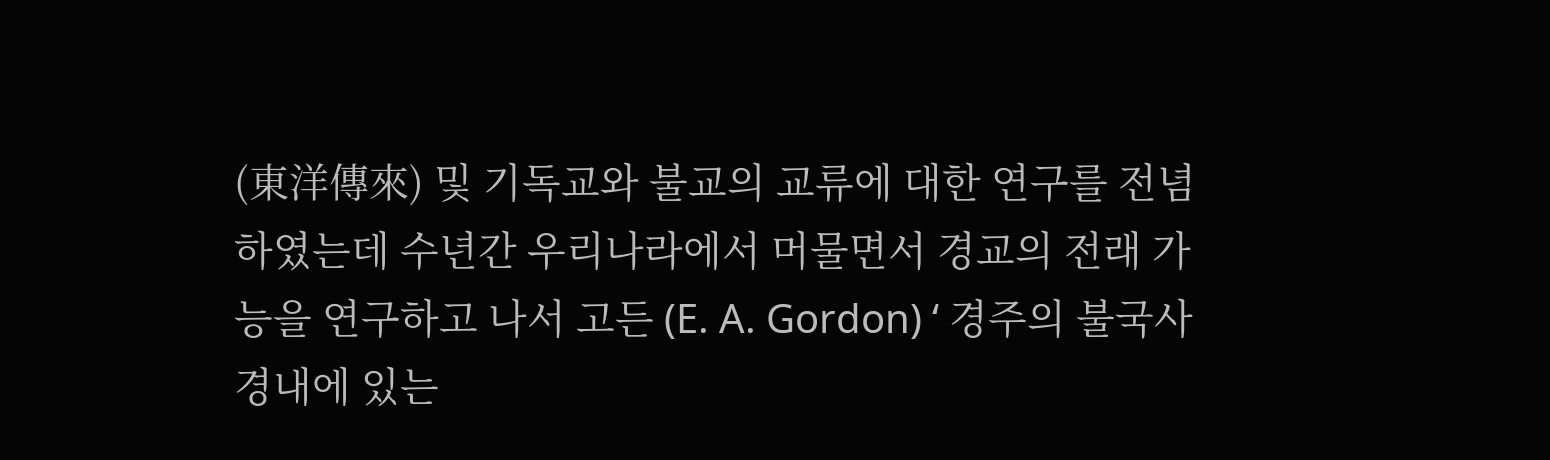(東洋傳來) 및 기독교와 불교의 교류에 대한 연구를 전념하였는데 수년간 우리나라에서 머물면서 경교의 전래 가능을 연구하고 나서 고든 (E. A. Gordon) ‘ 경주의 불국사 경내에 있는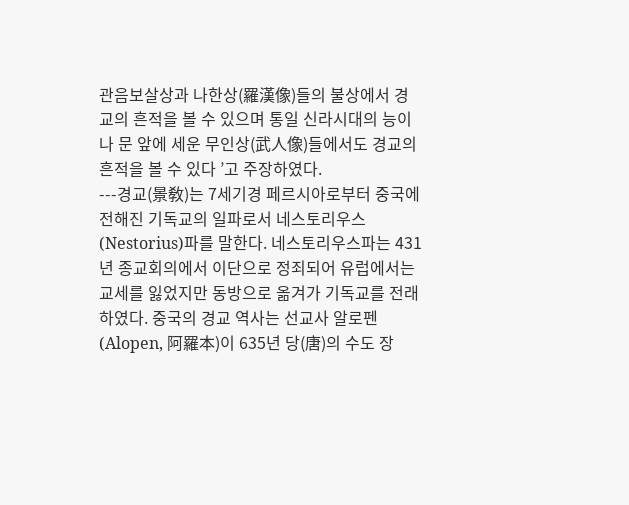관음보살상과 나한상(羅漢像)들의 불상에서 경교의 흔적을 볼 수 있으며 통일 신라시대의 능이나 문 앞에 세운 무인상(武人像)들에서도 경교의 흔적을 볼 수 있다 ’고 주장하였다.
---경교(景敎)는 7세기경 페르시아로부터 중국에 전해진 기독교의 일파로서 네스토리우스(Nestorius)파를 말한다. 네스토리우스파는 431년 종교회의에서 이단으로 정죄되어 유럽에서는 교세를 잃었지만 동방으로 옮겨가 기독교를 전래하였다. 중국의 경교 역사는 선교사 알로펜(Alopen, 阿羅本)이 635년 당(唐)의 수도 장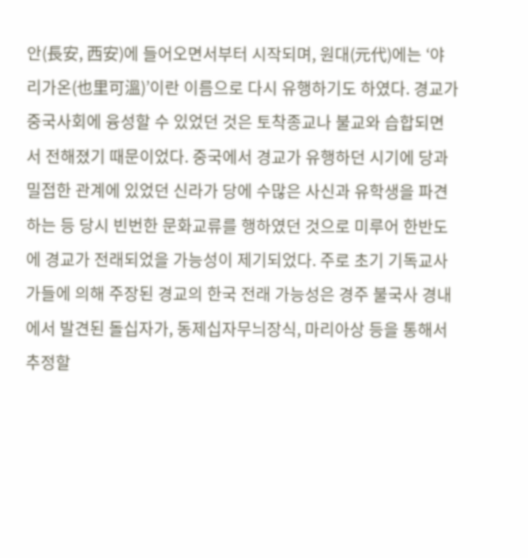안(長安, 西安)에 들어오면서부터 시작되며, 원대(元代)에는 ‘야리가온(也里可溫)’이란 이름으로 다시 유행하기도 하였다. 경교가 중국사회에 융성할 수 있었던 것은 토착종교나 불교와 습합되면서 전해졌기 때문이었다. 중국에서 경교가 유행하던 시기에 당과 밀접한 관계에 있었던 신라가 당에 수많은 사신과 유학생을 파견하는 등 당시 빈번한 문화교류를 행하였던 것으로 미루어 한반도에 경교가 전래되었을 가능성이 제기되었다. 주로 초기 기독교사가들에 의해 주장된 경교의 한국 전래 가능성은 경주 불국사 경내에서 발견된 돌십자가, 동제십자무늬장식, 마리아상 등을 통해서 추정할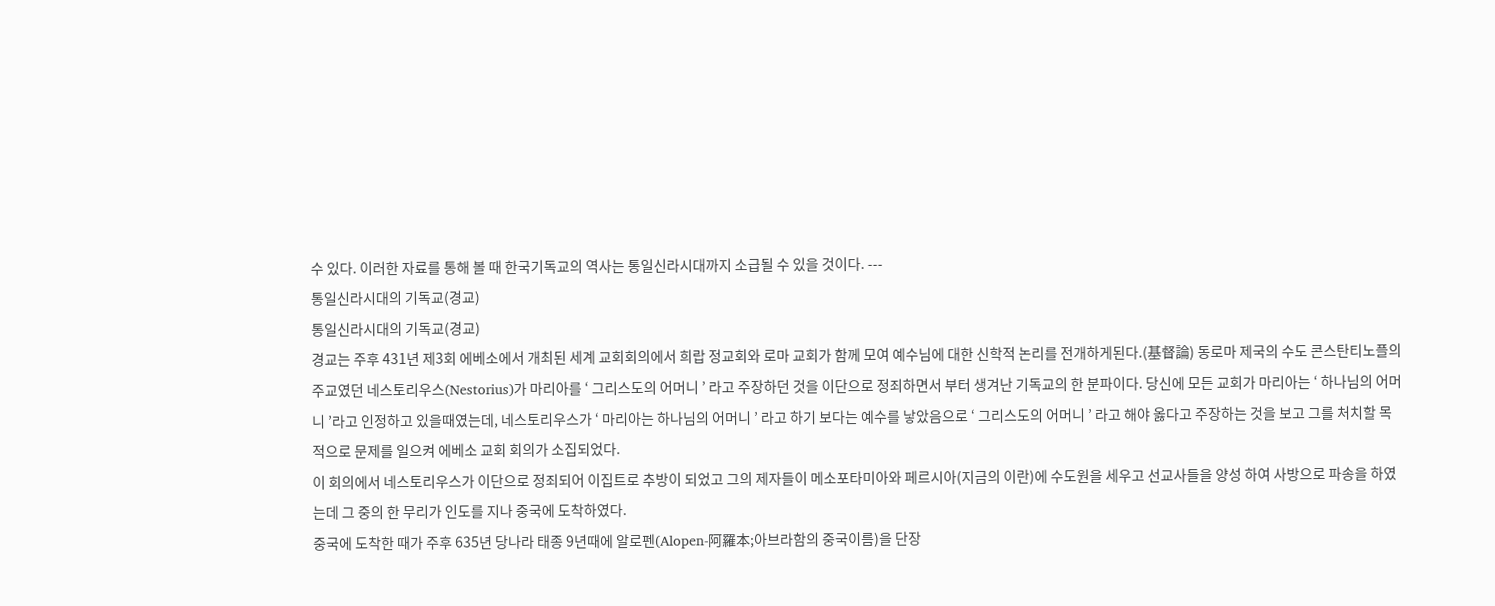수 있다. 이러한 자료를 통해 볼 때 한국기독교의 역사는 통일신라시대까지 소급될 수 있을 것이다. ---
통일신라시대의 기독교(경교)
통일신라시대의 기독교(경교)
경교는 주후 431년 제3회 에베소에서 개최된 세계 교회회의에서 희랍 정교회와 로마 교회가 함께 모여 예수님에 대한 신학적 논리를 전개하게된다.(基督論) 동로마 제국의 수도 콘스탄티노플의 주교였던 네스토리우스(Nestorius)가 마리아를 ‘ 그리스도의 어머니 ’ 라고 주장하던 것을 이단으로 정죄하면서 부터 생겨난 기독교의 한 분파이다. 당신에 모든 교회가 마리아는 ‘ 하나님의 어머니 ’라고 인정하고 있을때였는데, 네스토리우스가 ‘ 마리아는 하나님의 어머니 ’ 라고 하기 보다는 예수를 낳았음으로 ‘ 그리스도의 어머니 ’ 라고 해야 옳다고 주장하는 것을 보고 그를 처치할 목적으로 문제를 일으켜 에베소 교회 회의가 소집되었다.
이 회의에서 네스토리우스가 이단으로 정죄되어 이집트로 추방이 되었고 그의 제자들이 메소포타미아와 페르시아(지금의 이란)에 수도원을 세우고 선교사들을 양성 하여 사방으로 파송을 하였는데 그 중의 한 무리가 인도를 지나 중국에 도착하였다.
중국에 도착한 때가 주후 635년 당나라 태종 9년때에 알로펜(Alopen-阿羅本;아브라함의 중국이름)을 단장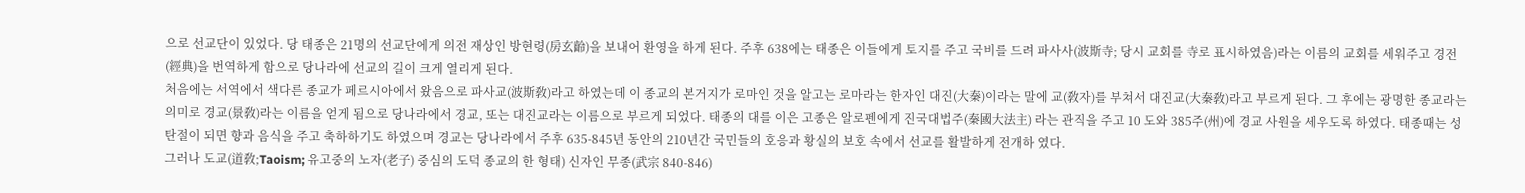으로 선교단이 있었다. 당 태종은 21명의 선교단에게 의전 재상인 방현령(房玄齡)을 보내어 환영을 하게 된다. 주후 638에는 태종은 이들에게 토지를 주고 국비를 드려 파사사(波斯寺; 당시 교회를 寺로 표시하였음)라는 이름의 교회를 세워주고 경전(經典)을 번역하게 함으로 당나라에 선교의 길이 크게 열리게 된다.
처음에는 서역에서 색다른 종교가 페르시아에서 왔음으로 파사교(波斯敎)라고 하였는데 이 종교의 본거지가 로마인 것을 알고는 로마라는 한자인 대진(大秦)이라는 말에 교(敎자)를 부쳐서 대진교(大秦敎)라고 부르게 된다. 그 후에는 광명한 종교라는 의미로 경교(景敎)라는 이름을 얻게 됨으로 당나라에서 경교, 또는 대진교라는 이름으로 부르게 되었다. 태종의 대를 이은 고종은 알로펜에게 진국대법주(秦國大法主) 라는 관직을 주고 10 도와 385주(州)에 경교 사원을 세우도록 하였다. 태종때는 성탄절이 되면 향과 음식을 주고 축하하기도 하였으며 경교는 당나라에서 주후 635-845년 동안의 210년간 국민들의 호응과 황실의 보호 속에서 선교를 활발하게 전개하 였다.
그러나 도교(道敎;Taoism; 유고중의 노자(老子) 중심의 도덕 종교의 한 형태) 신자인 무종(武宗 840-846)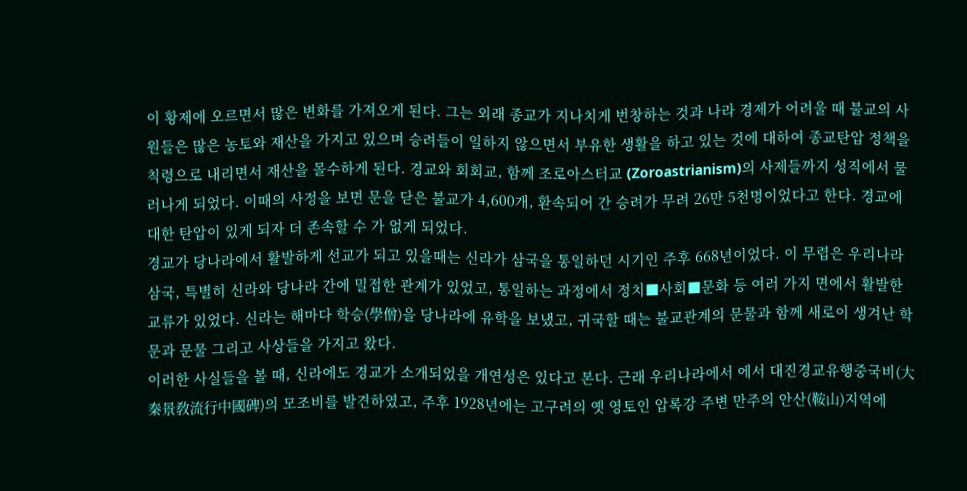이 황제에 오르면서 많은 변화를 가져오게 된다. 그는 외래 종교가 지나치게 번창하는 것과 나라 경제가 어려울 때 불교의 사원들은 많은 농토와 재산을 가지고 있으며 승려들이 일하지 않으면서 부유한 생활을 하고 있는 것에 대하여 종교탄압 정책을 칙령으로 내리면서 재산을 몰수하게 된다. 경교와 회회교, 함께 조로아스터교 (Zoroastrianism)의 사제들까지 성직에서 물러나게 되었다. 이때의 사정을 보면 문을 닫은 불교가 4,600개, 환속되어 간 승려가 무려 26만 5천명이었다고 한다. 경교에 대한 탄압이 있게 되자 더 존속할 수 가 없게 되었다.
경교가 당나라에서 활발하게 선교가 되고 있을때는 신라가 삼국을 통일하던 시기인 주후 668년이었다. 이 무렵은 우리나라 삼국, 특별히 신라와 당나라 간에 밀접한 관계가 있었고, 통일하는 과정에서 정치■사회■문화 등 여러 가지 면에서 활발한 교류가 있었다. 신라는 해마다 학승(學僧)을 당나라에 유학을 보냈고, 귀국할 때는 불교관계의 문물과 함께 새로이 생겨난 학문과 문물 그리고 사상들을 가지고 왔다.
이러한 사실들을 볼 때, 신라에도 경교가 소개되었을 개연성은 있다고 본다. 근래 우리나라에서 에서 대진경교유행중국비(大秦景敎流行中國碑)의 모조비를 발견하였고, 주후 1928년에는 고구려의 옛 영토인 압록강 주변 만주의 안산(鞍山)지역에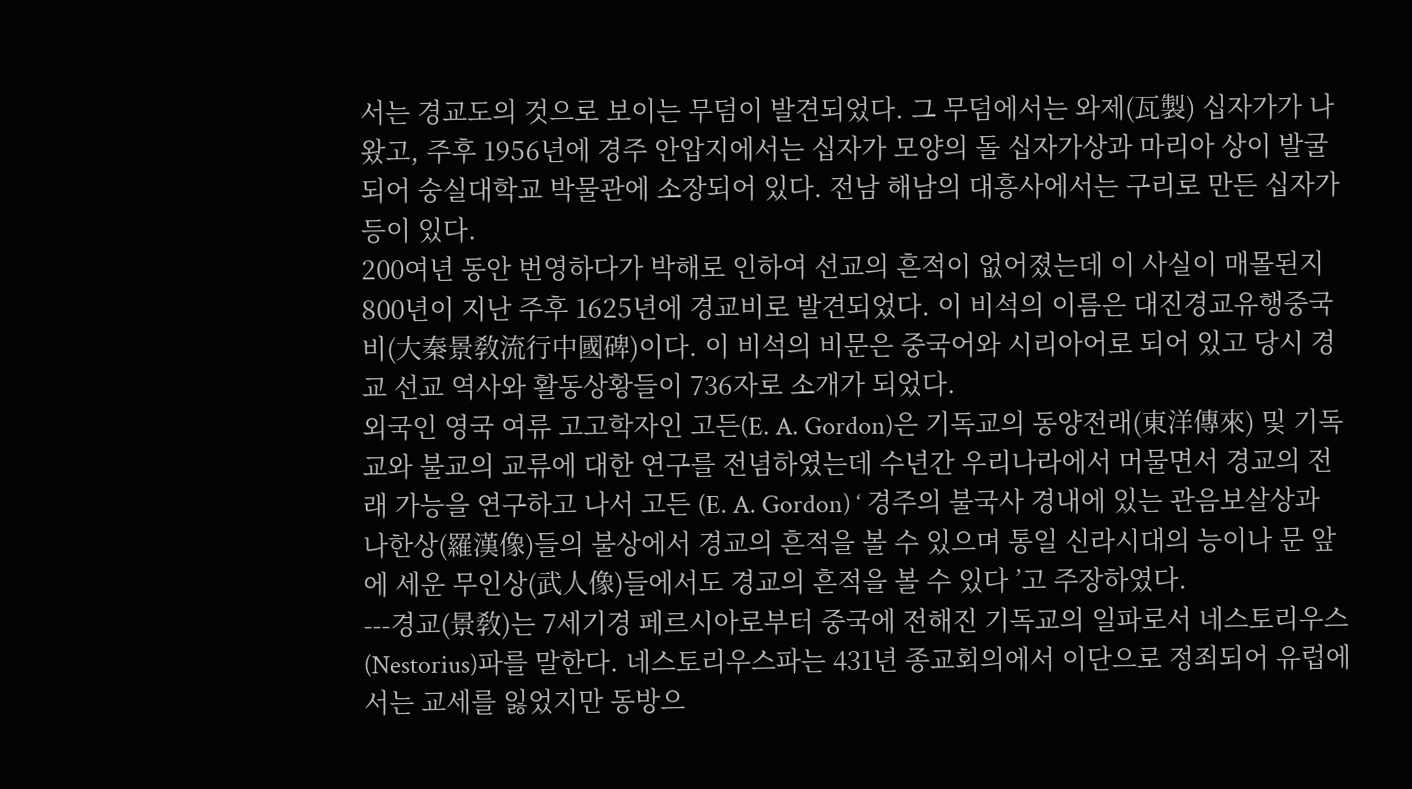서는 경교도의 것으로 보이는 무덤이 발견되었다. 그 무덤에서는 와제(瓦製) 십자가가 나왔고, 주후 1956년에 경주 안압지에서는 십자가 모양의 돌 십자가상과 마리아 상이 발굴되어 숭실대학교 박물관에 소장되어 있다. 전남 해남의 대흥사에서는 구리로 만든 십자가 등이 있다.
200여년 동안 번영하다가 박해로 인하여 선교의 흔적이 없어졌는데 이 사실이 매몰된지 800년이 지난 주후 1625년에 경교비로 발견되었다. 이 비석의 이름은 대진경교유행중국비(大秦景敎流行中國碑)이다. 이 비석의 비문은 중국어와 시리아어로 되어 있고 당시 경교 선교 역사와 활동상황들이 736자로 소개가 되었다.
외국인 영국 여류 고고학자인 고든(E. A. Gordon)은 기독교의 동양전래(東洋傳來) 및 기독교와 불교의 교류에 대한 연구를 전념하였는데 수년간 우리나라에서 머물면서 경교의 전래 가능을 연구하고 나서 고든 (E. A. Gordon) ‘ 경주의 불국사 경내에 있는 관음보살상과 나한상(羅漢像)들의 불상에서 경교의 흔적을 볼 수 있으며 통일 신라시대의 능이나 문 앞에 세운 무인상(武人像)들에서도 경교의 흔적을 볼 수 있다 ’고 주장하였다.
---경교(景敎)는 7세기경 페르시아로부터 중국에 전해진 기독교의 일파로서 네스토리우스(Nestorius)파를 말한다. 네스토리우스파는 431년 종교회의에서 이단으로 정죄되어 유럽에서는 교세를 잃었지만 동방으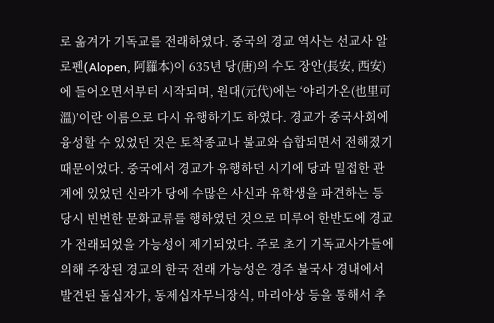로 옮겨가 기독교를 전래하였다. 중국의 경교 역사는 선교사 알로펜(Alopen, 阿羅本)이 635년 당(唐)의 수도 장안(長安, 西安)에 들어오면서부터 시작되며, 원대(元代)에는 ‘야리가온(也里可溫)’이란 이름으로 다시 유행하기도 하였다. 경교가 중국사회에 융성할 수 있었던 것은 토착종교나 불교와 습합되면서 전해졌기 때문이었다. 중국에서 경교가 유행하던 시기에 당과 밀접한 관계에 있었던 신라가 당에 수많은 사신과 유학생을 파견하는 등 당시 빈번한 문화교류를 행하였던 것으로 미루어 한반도에 경교가 전래되었을 가능성이 제기되었다. 주로 초기 기독교사가들에 의해 주장된 경교의 한국 전래 가능성은 경주 불국사 경내에서 발견된 돌십자가, 동제십자무늬장식, 마리아상 등을 통해서 추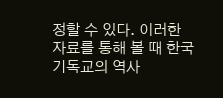정할 수 있다. 이러한 자료를 통해 볼 때 한국기독교의 역사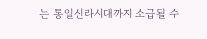는 통일신라시대까지 소급될 수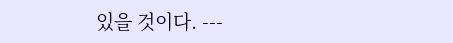있을 것이다. ---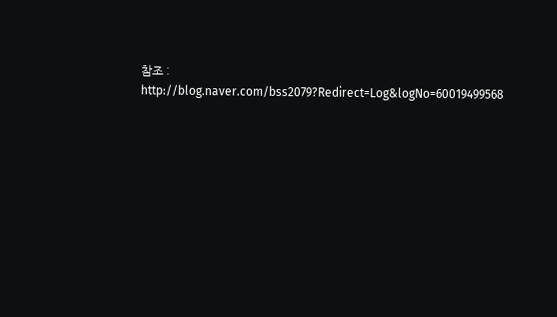참조 : http://blog.naver.com/bss2079?Redirect=Log&logNo=60019499568